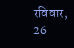रविवार, 26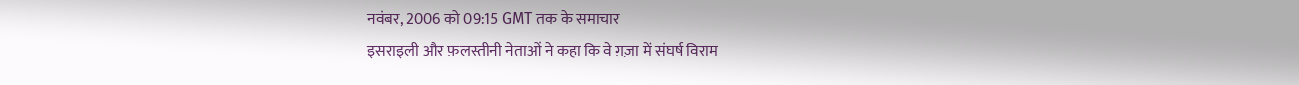नवंबर, 2006 को 09:15 GMT तक के समाचार
इसराइली और फ़लस्तीनी नेताओं ने कहा कि वे ग़ज़ा में संघर्ष विराम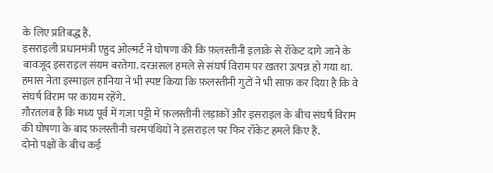के लिए प्रतिबद्ध हैं.
इसराइली प्रधानमंत्री एहुद ओल्मर्ट ने घोषणा की कि फ़लस्तीनी इलाक़े से रॉकेट दागे जाने के बावजूद इसराइल संयम बरतेगा. दरअसल हमले से संघर्ष विराम पर ख़तरा उत्पन्न हो गया था.
हमास नेता इस्माइल हानिया ने भी स्पष्ट किया कि फ़लस्तीनी गुटों ने भी साफ़ कर दिया है कि वे संघर्ष विराम पर कायम रहेंगे.
ग़ौरतलब है कि मध्य पूर्व में गज़ा पट्टी में फ़लस्तीनी लड़ाकों और इसराइल के बीच संघर्ष विराम की घोषणा के बाद फ़लस्तीनी चरमपंथियों ने इसराइल पर फिर रॉकेट हमले किए हैं.
दोनो पक्षों के बीच कई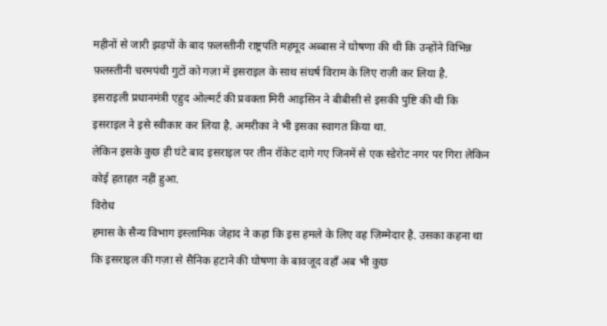महीनों से जारी झड़पों के बाद फ़लस्तीनी राष्ट्रपति महमूद अब्बास ने घोषणा की थी कि उन्होंने विभिन्न फ़लस्तीनी चरमपंथी गुटों को गज़ा में इसराइल के साथ संघर्ष विराम के लिए राज़ी कर लिया है.
इसराइली प्रधानमंत्री एहुद ओल्मर्ट की प्रवक्ता मिरी आइसिन ने बीबीसी से इसकी पुष्टि की थी कि इसराइल ने इसे स्वीकार कर लिया है. अमरीका ने भी इसका स्वागत किया था.
लेकिन इसके कुछ ही घंटे बाद इसराइल पर तीन रॉकेट दागे गए जिनमें से एक स्डेरोट नगर पर गिरा लेकिन कोई हताहत नहीं हुआ.
विरोध
हमास के सैन्य विभाग इस्लामिक जेहाद ने कहा कि इस हमले के लिए वह ज़िम्मेदार है. उसका कहना था कि इसराइल की गज़ा से सैनिक हटाने की घोषणा के बावजूद वहाँ अब भी कुछ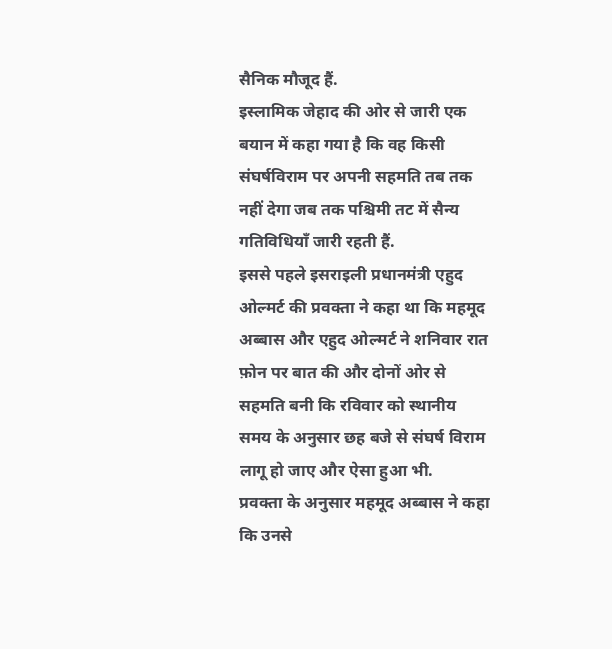सैनिक मौजूद हैं.
इस्लामिक जेहाद की ओर से जारी एक बयान में कहा गया है कि वह किसी संघर्षविराम पर अपनी सहमति तब तक नहीं देगा जब तक पश्चिमी तट में सैन्य गतिविधियाँ जारी रहती हैं.
इससे पहले इसराइली प्रधानमंत्री एहुद ओल्मर्ट की प्रवक्ता ने कहा था कि महमूद अब्बास और एहुद ओल्मर्ट ने शनिवार रात फ़ोन पर बात की और दोनों ओर से सहमति बनी कि रविवार को स्थानीय समय के अनुसार छह बजे से संघर्ष विराम लागू हो जाए और ऐसा हुआ भी.
प्रवक्ता के अनुसार महमूद अब्बास ने कहा कि उनसे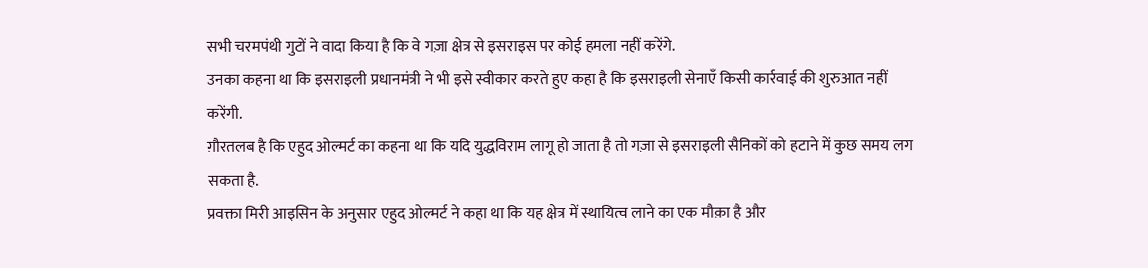सभी चरमपंथी गुटों ने वादा किया है कि वे गज़ा क्षेत्र से इसराइस पर कोई हमला नहीं करेंगे.
उनका कहना था कि इसराइली प्रधानमंत्री ने भी इसे स्वीकार करते हुए कहा है कि इसराइली सेनाएँ किसी कार्रवाई की शुरुआत नहीं करेंगी.
ग़ौरतलब है कि एहुद ओल्मर्ट का कहना था कि यदि युद्धविराम लागू हो जाता है तो गज़ा से इसराइली सैनिकों को हटाने में कुछ समय लग सकता है.
प्रवक्ता मिरी आइसिन के अनुसार एहुद ओल्मर्ट ने कहा था कि यह क्षेत्र में स्थायित्व लाने का एक मौक़ा है और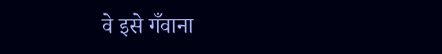वे इसे गँवाना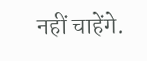नहीं चाहेंगे.